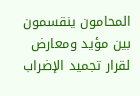المحامون ينقسمون بين مؤيد ومعارض لقرار تجميد الإضراب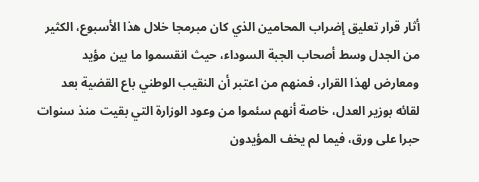أثار قرار تعليق إضراب المحامين الذي كان مبرمجا خلال هذا الأسبوع، الكثير من الجدل وسط أصحاب الجبة السوداء، حيث انقسموا ما بين مؤيد ومعارض لهذا القرار، فمنهم من اعتبر أن النقيب الوطني باع القضية بعد لقائه بوزير العدل، خاصة أنهم سئموا من وعود الوزارة التي بقيت منذ سنوات حبرا على ورق، فيما لم يخف المؤيدون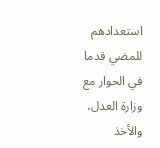استعدادهم للمضي قدما في الحوار مع وزارة العدل، والأخذ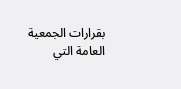بقرارات الجمعية العامة التي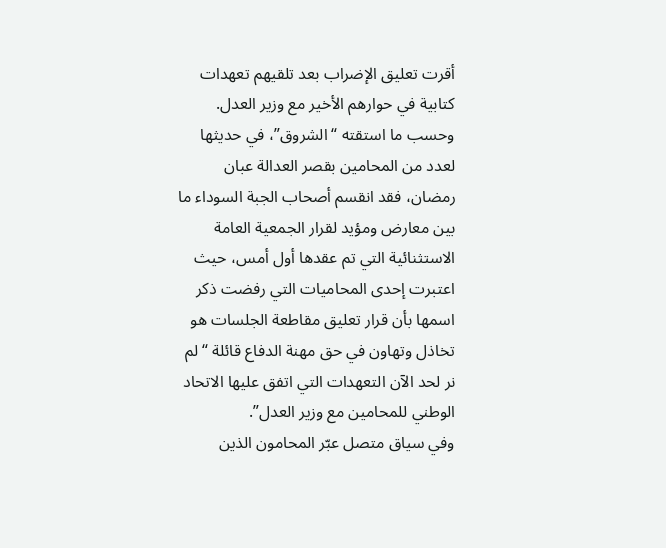أقرت تعليق الإضراب بعد تلقيهم تعهدات كتابية في حوارهم الأخير مع وزير العدل.
وحسب ما استقته “الشروق”، في حديثها لعدد من المحامين بقصر العدالة عبان رمضان، فقد انقسم أصحاب الجبة السوداء ما بين معارض ومؤيد لقرار الجمعية العامة الاستثنائية التي تم عقدها أول أمس، حيث اعتبرت إحدى المحاميات التي رفضت ذكر اسمها بأن قرار تعليق مقاطعة الجلسات هو تخاذل وتهاون في حق مهنة الدفاع قائلة “لم نر لحد الآن التعهدات التي اتفق عليها الاتحاد الوطني للمحامين مع وزير العدل”.
وفي سياق متصل عبّر المحامون الذين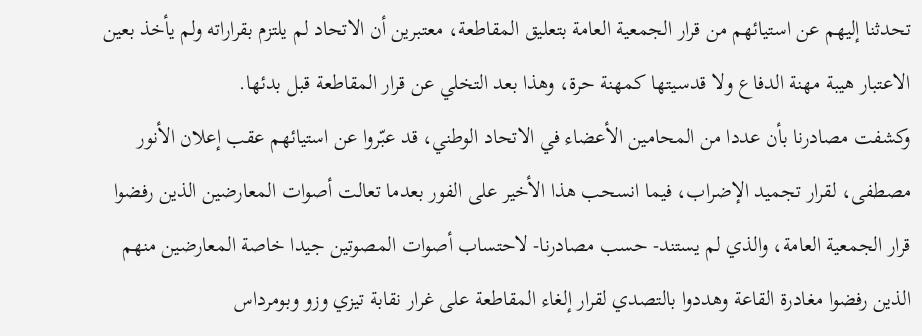تحدثنا إليهم عن استيائهم من قرار الجمعية العامة بتعليق المقاطعة، معتبرين أن الاتحاد لم يلتزم بقراراته ولم يأخذ بعين الاعتبار هيبة مهنة الدفاع ولا قدسيتها كمهنة حرة، وهذا بعد التخلي عن قرار المقاطعة قبل بدئها.
وكشفت مصادرنا بأن عددا من المحامين الأعضاء في الاتحاد الوطني، قد عبّروا عن استيائهم عقب إعلان الأنور مصطفى، لقرار تجميد الإضراب، فيما انسحب هذا الأخير على الفور بعدما تعالت أصوات المعارضين الذين رفضوا قرار الجمعية العامة، والذي لم يستند- حسب مصادرنا- لاحتساب أصوات المصوتين جيدا خاصة المعارضين منهم الذين رفضوا مغادرة القاعة وهددوا بالتصدي لقرار إلغاء المقاطعة على غرار نقابة تيزي وزو وبومرداس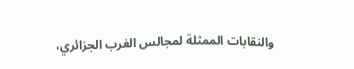والنقابات الممثلة لمجالس الغرب الجزائري،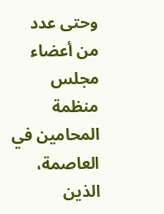وحتى عدد من أعضاء مجلس منظمة المحامين في العاصمة، الذين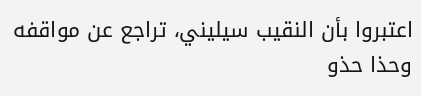اعتبروا بأن النقيب سيليني، تراجع عن مواقفه وحذا حذو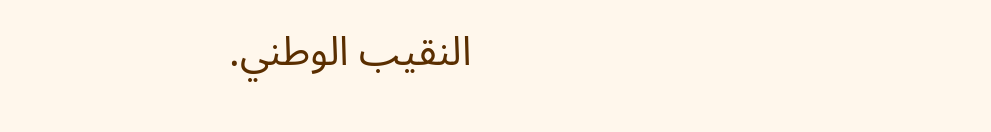النقيب الوطني.